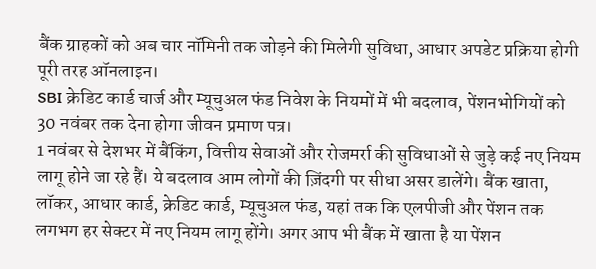बैंक ग्राहकों को अब चार नॉमिनी तक जोड़ने की मिलेगी सुविधा, आधार अपडेट प्रक्रिया होगी पूरी तरह ऑनलाइन।
SBI क्रेडिट कार्ड चार्ज और म्यूचुअल फंड निवेश के नियमों में भी बदलाव, पेंशनभोगियों को 30 नवंबर तक देना होगा जीवन प्रमाण पत्र।
1 नवंबर से देशभर में बैंकिंग, वित्तीय सेवाओं और रोजमर्रा की सुविधाओं से जुड़े कई नए नियम लागू होने जा रहे हैं। ये बदलाव आम लोगों की ज़िंदगी पर सीधा असर डालेंगे। बैंक खाता, लॉकर, आधार कार्ड, क्रेडिट कार्ड, म्यूचुअल फंड, यहां तक कि एलपीजी और पेंशन तक लगभग हर सेक्टर में नए नियम लागू होंगे। अगर आप भी बैंक में खाता है या पेंशन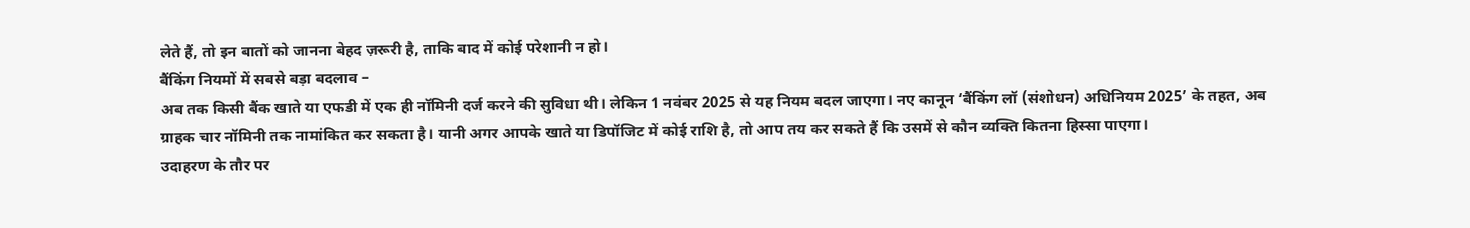लेते हैं, तो इन बातों को जानना बेहद ज़रूरी है, ताकि बाद में कोई परेशानी न हो।
बैंकिंग नियमों में सबसे बड़ा बदलाव –
अब तक किसी बैंक खाते या एफडी में एक ही नॉमिनी दर्ज करने की सुविधा थी। लेकिन 1 नवंबर 2025 से यह नियम बदल जाएगा। नए कानून ‘बैंकिंग लॉ (संशोधन) अधिनियम 2025’ के तहत, अब ग्राहक चार नॉमिनी तक नामांकित कर सकता है। यानी अगर आपके खाते या डिपॉजिट में कोई राशि है, तो आप तय कर सकते हैं कि उसमें से कौन व्यक्ति कितना हिस्सा पाएगा।
उदाहरण के तौर पर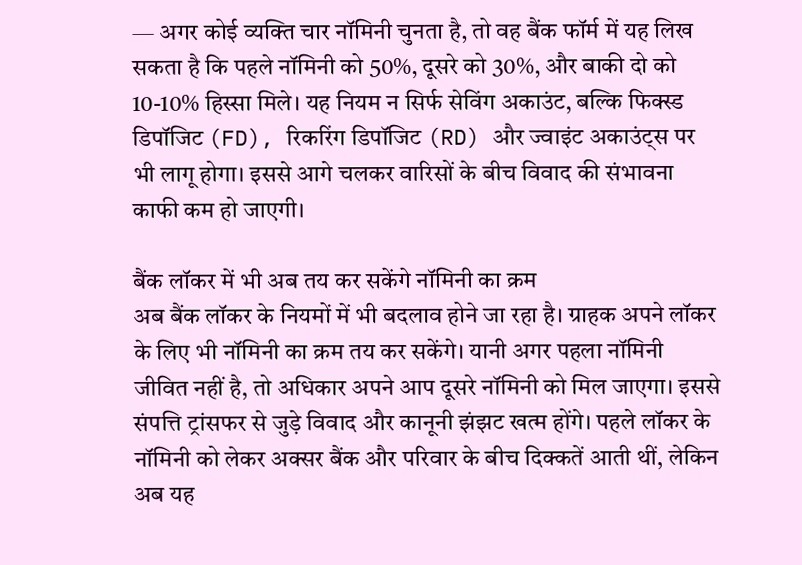— अगर कोई व्यक्ति चार नॉमिनी चुनता है, तो वह बैंक फॉर्म में यह लिख सकता है कि पहले नॉमिनी को 50%, दूसरे को 30%, और बाकी दो को 10-10% हिस्सा मिले। यह नियम न सिर्फ सेविंग अकाउंट, बल्कि फिक्स्ड डिपॉजिट (FD), रिकरिंग डिपॉजिट (RD) और ज्वाइंट अकाउंट्स पर भी लागू होगा। इससे आगे चलकर वारिसों के बीच विवाद की संभावना काफी कम हो जाएगी।

बैंक लॉकर में भी अब तय कर सकेंगे नॉमिनी का क्रम
अब बैंक लॉकर के नियमों में भी बदलाव होने जा रहा है। ग्राहक अपने लॉकर के लिए भी नॉमिनी का क्रम तय कर सकेंगे। यानी अगर पहला नॉमिनी जीवित नहीं है, तो अधिकार अपने आप दूसरे नॉमिनी को मिल जाएगा। इससे संपत्ति ट्रांसफर से जुड़े विवाद और कानूनी झंझट खत्म होंगे। पहले लॉकर के नॉमिनी को लेकर अक्सर बैंक और परिवार के बीच दिक्कतें आती थीं, लेकिन अब यह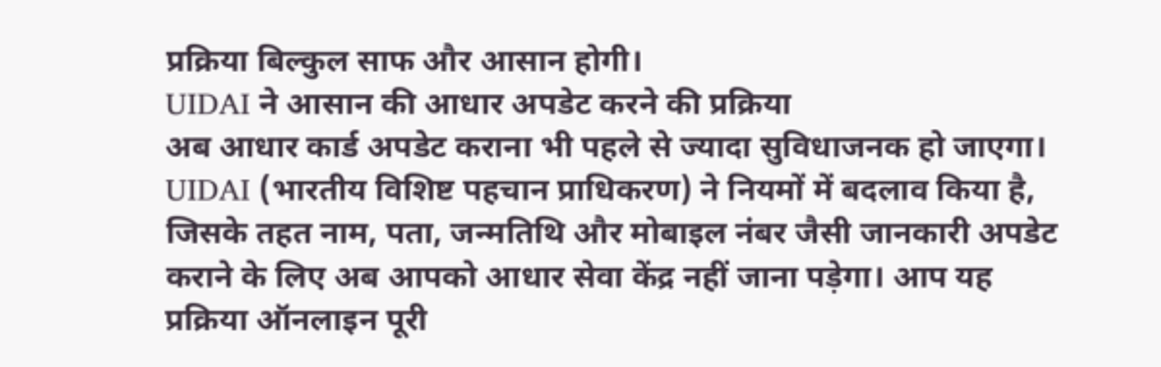प्रक्रिया बिल्कुल साफ और आसान होगी।
UIDAI ने आसान की आधार अपडेट करने की प्रक्रिया
अब आधार कार्ड अपडेट कराना भी पहले से ज्यादा सुविधाजनक हो जाएगा। UIDAI (भारतीय विशिष्ट पहचान प्राधिकरण) ने नियमों में बदलाव किया है, जिसके तहत नाम, पता, जन्मतिथि और मोबाइल नंबर जैसी जानकारी अपडेट कराने के लिए अब आपको आधार सेवा केंद्र नहीं जाना पड़ेगा। आप यह प्रक्रिया ऑनलाइन पूरी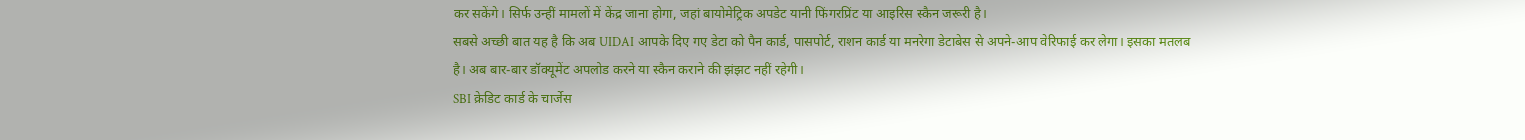कर सकेंगे। सिर्फ उन्हीं मामलों में केंद्र जाना होगा, जहां बायोमेट्रिक अपडेट यानी फिंगरप्रिंट या आइरिस स्कैन जरूरी है।
सबसे अच्छी बात यह है कि अब UIDAI आपके दिए गए डेटा को पैन कार्ड, पासपोर्ट, राशन कार्ड या मनरेगा डेटाबेस से अपने-आप वेरिफाई कर लेगा। इसका मतलब है। अब बार-बार डॉक्यूमेंट अपलोड करने या स्कैन कराने की झंझट नहीं रहेगी।
SBI क्रेडिट कार्ड के चार्जेस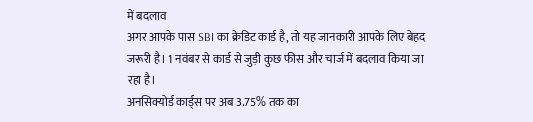में बदलाव
अगर आपके पास SBI का क्रेडिट कार्ड है, तो यह जानकारी आपके लिए बेहद जरूरी है। 1 नवंबर से कार्ड से जुड़ी कुछ फीस और चार्ज में बदलाव किया जा रहा है।
अनसिक्योर्ड कार्ड्स पर अब 3.75% तक का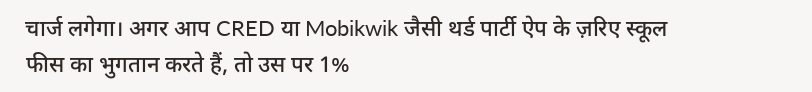चार्ज लगेगा। अगर आप CRED या Mobikwik जैसी थर्ड पार्टी ऐप के ज़रिए स्कूल फीस का भुगतान करते हैं, तो उस पर 1%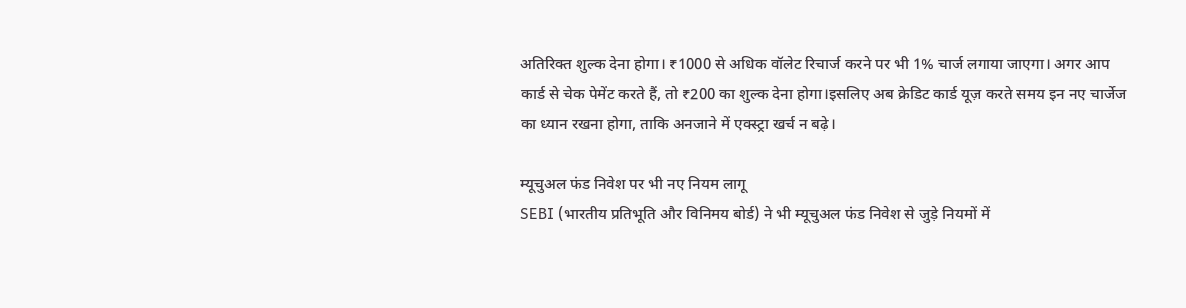अतिरिक्त शुल्क देना होगा। ₹1000 से अधिक वॉलेट रिचार्ज करने पर भी 1% चार्ज लगाया जाएगा। अगर आप कार्ड से चेक पेमेंट करते हैं, तो ₹200 का शुल्क देना होगा।इसलिए अब क्रेडिट कार्ड यूज़ करते समय इन नए चार्जेज का ध्यान रखना होगा, ताकि अनजाने में एक्स्ट्रा खर्च न बढ़े।

म्यूचुअल फंड निवेश पर भी नए नियम लागू
SEBI (भारतीय प्रतिभूति और विनिमय बोर्ड) ने भी म्यूचुअल फंड निवेश से जुड़े नियमों में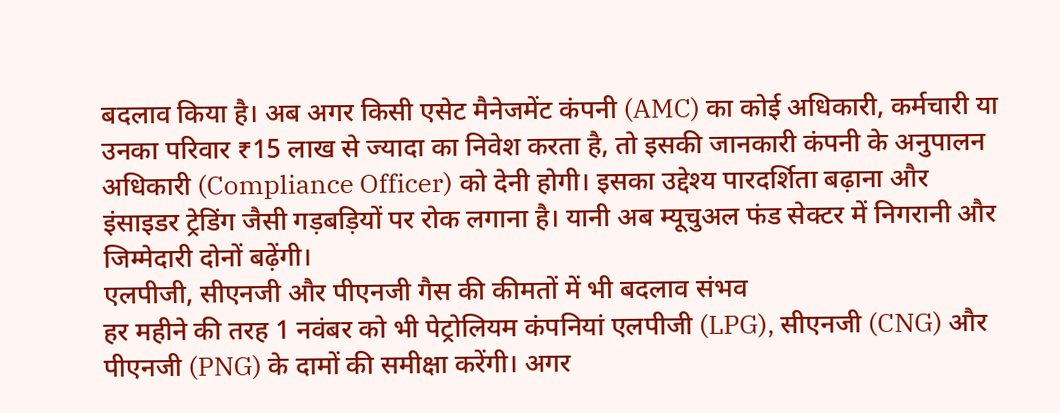बदलाव किया है। अब अगर किसी एसेट मैनेजमेंट कंपनी (AMC) का कोई अधिकारी, कर्मचारी या उनका परिवार ₹15 लाख से ज्यादा का निवेश करता है, तो इसकी जानकारी कंपनी के अनुपालन अधिकारी (Compliance Officer) को देनी होगी। इसका उद्देश्य पारदर्शिता बढ़ाना और इंसाइडर ट्रेडिंग जैसी गड़बड़ियों पर रोक लगाना है। यानी अब म्यूचुअल फंड सेक्टर में निगरानी और जिम्मेदारी दोनों बढ़ेंगी।
एलपीजी, सीएनजी और पीएनजी गैस की कीमतों में भी बदलाव संभव
हर महीने की तरह 1 नवंबर को भी पेट्रोलियम कंपनियां एलपीजी (LPG), सीएनजी (CNG) और पीएनजी (PNG) के दामों की समीक्षा करेंगी। अगर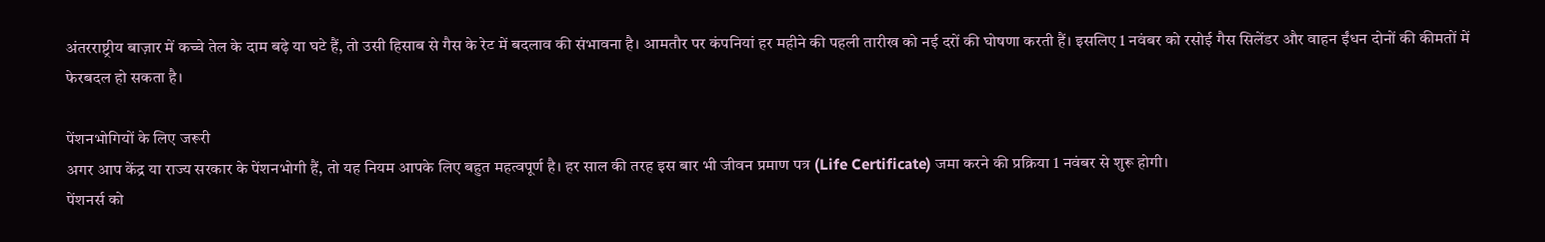अंतरराष्ट्रीय बाज़ार में कच्चे तेल के दाम बढ़े या घटे हैं, तो उसी हिसाब से गैस के रेट में बदलाव की संभावना है। आमतौर पर कंपनियां हर महीने की पहली तारीख को नई दरों की घोषणा करती हैं। इसलिए 1 नवंबर को रसोई गैस सिलेंडर और वाहन ईंधन दोनों की कीमतों में फेरबदल हो सकता है।

पेंशनभोगियों के लिए जरूरी
अगर आप केंद्र या राज्य सरकार के पेंशनभोगी हैं, तो यह नियम आपके लिए बहुत महत्वपूर्ण है। हर साल की तरह इस बार भी जीवन प्रमाण पत्र (Life Certificate) जमा करने की प्रक्रिया 1 नवंबर से शुरू होगी।
पेंशनर्स को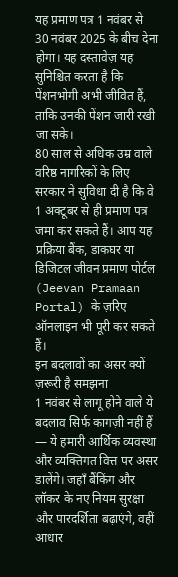यह प्रमाण पत्र 1 नवंबर से 30 नवंबर 2025 के बीच देना होगा। यह दस्तावेज़ यह सुनिश्चित करता है कि पेंशनभोगी अभी जीवित हैं, ताकि उनकी पेंशन जारी रखी जा सके।
80 साल से अधिक उम्र वाले वरिष्ठ नागरिकों के लिए सरकार ने सुविधा दी है कि वे 1 अक्टूबर से ही प्रमाण पत्र जमा कर सकते हैं। आप यह प्रक्रिया बैंक, डाकघर या डिजिटल जीवन प्रमाण पोर्टल (Jeevan Pramaan Portal) के ज़रिए ऑनलाइन भी पूरी कर सकते हैं।
इन बदलावों का असर क्यों ज़रूरी है समझना
1 नवंबर से लागू होने वाले ये बदलाव सिर्फ कागज़ी नहीं हैं — ये हमारी आर्थिक व्यवस्था और व्यक्तिगत वित्त पर असर डालेंगे। जहाँ बैंकिंग और लॉकर के नए नियम सुरक्षा और पारदर्शिता बढ़ाएंगे, वहीं आधार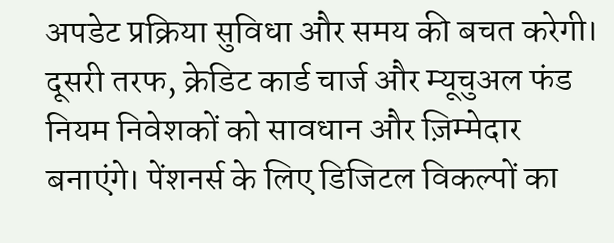अपडेट प्रक्रिया सुविधा और समय की बचत करेगी। दूसरी तरफ, क्रेडिट कार्ड चार्ज और म्यूचुअल फंड नियम निवेशकों को सावधान और ज़िम्मेदार बनाएंगे। पेंशनर्स के लिए डिजिटल विकल्पों का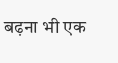बढ़ना भी एक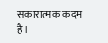सकारात्मक कदम है।